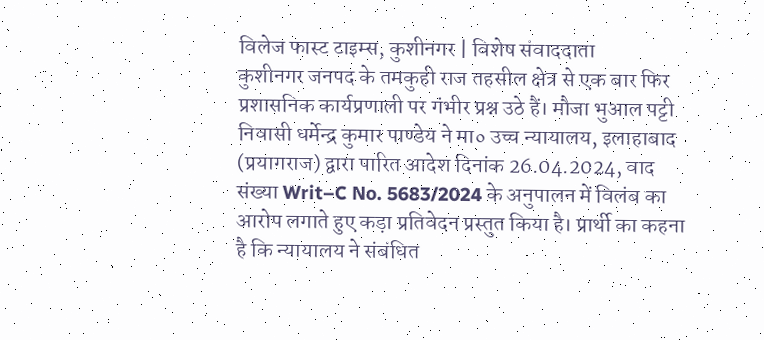विलेज फास्ट टाइम्स, कुशीनगर | विशेष संवाददाता
कुशीनगर जनपद के तमकुही राज तहसील क्षेत्र से एक बार फिर प्रशासनिक कार्यप्रणाली पर गंभीर प्रश्न उठे हैं। मौजा भुआल पट्टी निवासी धर्मेन्द्र कुमार पाण्डेय ने मा० उच्च न्यायालय, इलाहाबाद (प्रयागराज) द्वारा पारित आदेश दिनांक 26.04.2024, वाद संख्या Writ–C No. 5683/2024 के अनुपालन में विलंब का आरोप लगाते हुए कड़ा प्रतिवेदन प्रस्तुत किया है। प्रार्थी का कहना है कि न्यायालय ने संबंधित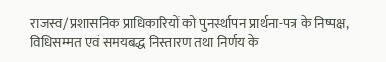राजस्व/प्रशासनिक प्राधिकारियों को पुनर्स्थापन प्रार्थना-पत्र के निष्पक्ष, विधिसम्मत एवं समयबद्ध निस्तारण तथा निर्णय के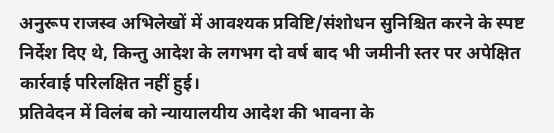अनुरूप राजस्व अभिलेखों में आवश्यक प्रविष्टि/संशोधन सुनिश्चित करने के स्पष्ट निर्देश दिए थे, किन्तु आदेश के लगभग दो वर्ष बाद भी जमीनी स्तर पर अपेक्षित कार्रवाई परिलक्षित नहीं हुई।
प्रतिवेदन में विलंब को न्यायालयीय आदेश की भावना के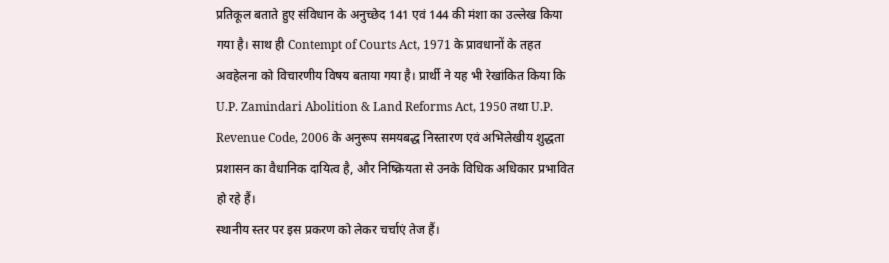प्रतिकूल बताते हुए संविधान के अनुच्छेद 141 एवं 144 की मंशा का उल्लेख किया गया है। साथ ही Contempt of Courts Act, 1971 के प्रावधानों के तहत अवहेलना को विचारणीय विषय बताया गया है। प्रार्थी ने यह भी रेखांकित किया कि U.P. Zamindari Abolition & Land Reforms Act, 1950 तथा U.P. Revenue Code, 2006 के अनुरूप समयबद्ध निस्तारण एवं अभिलेखीय शुद्धता प्रशासन का वैधानिक दायित्व है, और निष्क्रियता से उनके विधिक अधिकार प्रभावित हो रहे हैं।
स्थानीय स्तर पर इस प्रकरण को लेकर चर्चाएं तेज हैं।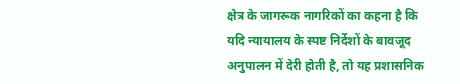क्षेत्र के जागरूक नागरिकों का कहना है कि यदि न्यायालय के स्पष्ट निर्देशों के बावजूद अनुपालन में देरी होती है, तो यह प्रशासनिक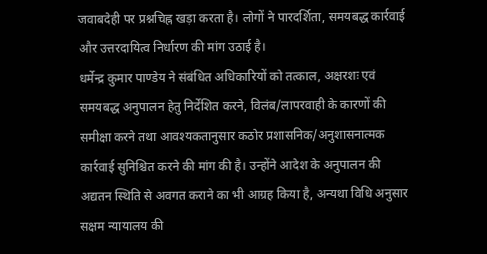जवाबदेही पर प्रश्नचिह्न खड़ा करता है। लोगों ने पारदर्शिता, समयबद्ध कार्रवाई और उत्तरदायित्व निर्धारण की मांग उठाई है।
धर्मेन्द्र कुमार पाण्डेय ने संबंधित अधिकारियों को तत्काल, अक्षरशः एवं समयबद्ध अनुपालन हेतु निर्देशित करने, विलंब/लापरवाही के कारणों की समीक्षा करने तथा आवश्यकतानुसार कठोर प्रशासनिक/अनुशासनात्मक कार्रवाई सुनिश्चित करने की मांग की है। उन्होंने आदेश के अनुपालन की अद्यतन स्थिति से अवगत कराने का भी आग्रह किया है, अन्यथा विधि अनुसार सक्षम न्यायालय की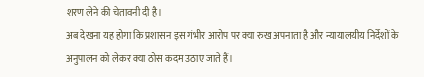शरण लेने की चेतावनी दी है।
अब देखना यह होगा कि प्रशासन इस गंभीर आरोप पर क्या रुख अपनाता है और न्यायालयीय निर्देशों के अनुपालन को लेकर क्या ठोस कदम उठाए जाते हैं।